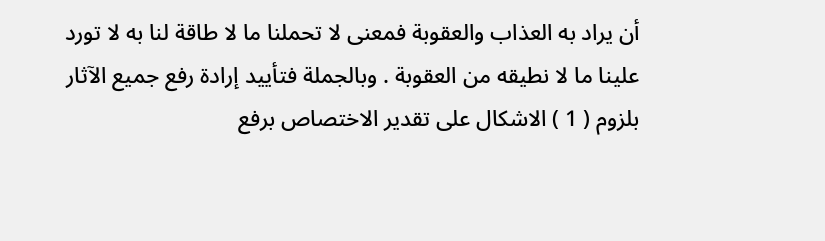أن يراد به العذاب والعقوبة فمعنى لا تحملنا ما لا طاقة لنا به لا تورد علينا ما لا نطيقه من العقوبة . وبالجملة فتأييد إرادة رفع جميع الآثار بلزوم ( 1 ) الاشكال على تقدير الاختصاص برفع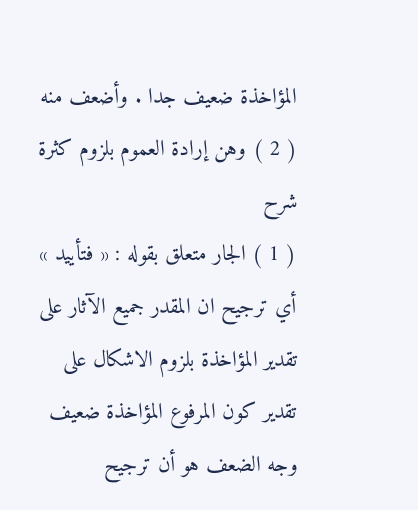المؤاخذة ضعيف جدا . وأضعف منه ( 2 ) وهن إرادة العموم بلزوم كثرة
شرح
( 1 ) الجار متعلق بقوله : « فتأييد » أي ترجيح ان المقدر جميع الآثار على تقدير المؤاخذة بلزوم الاشكال على تقدير كون المرفوع المؤاخذة ضعيف وجه الضعف هو أن ترجيح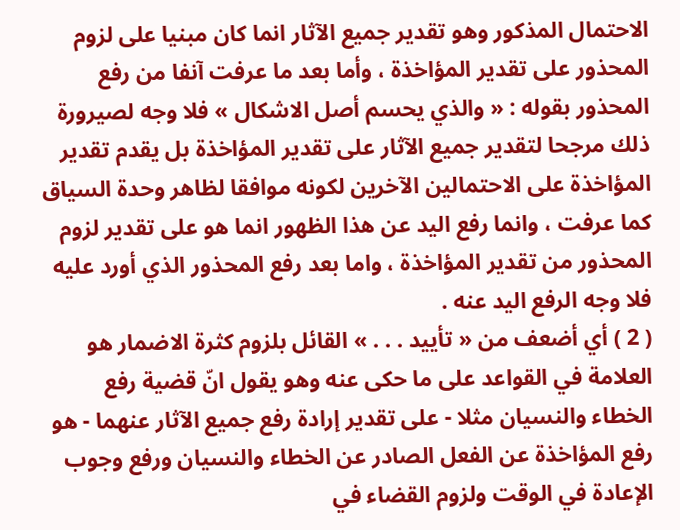الاحتمال المذكور وهو تقدير جميع الآثار انما كان مبنيا على لزوم المحذور على تقدير المؤاخذة ، وأما بعد ما عرفت آنفا من رفع المحذور بقوله : « والذي يحسم أصل الاشكال » فلا وجه لصيرورة ذلك مرجحا لتقدير جميع الآثار على تقدير المؤاخذة بل يقدم تقدير المؤاخذة على الاحتمالين الآخرين لكونه موافقا لظاهر وحدة السياق كما عرفت ، وانما رفع اليد عن هذا الظهور انما هو على تقدير لزوم المحذور من تقدير المؤاخذة ، واما بعد رفع المحذور الذي أورد عليه فلا وجه الرفع اليد عنه .
( 2 ) أي أضعف من « تأييد . . . » القائل بلزوم كثرة الاضمار هو العلامة في القواعد على ما حكى عنه وهو يقول انّ قضية رفع الخطاء والنسيان مثلا - على تقدير إرادة رفع جميع الآثار عنهما - هو رفع المؤاخذة عن الفعل الصادر عن الخطاء والنسيان ورفع وجوب الإعادة في الوقت ولزوم القضاء في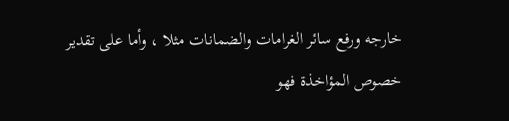خارجه ورفع سائر الغرامات والضمانات مثلا ، وأما على تقدير خصوص المؤاخذة فهو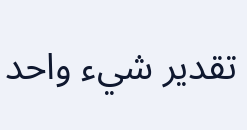تقدير شيء واحد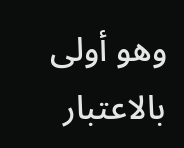وهو أولى بالاعتبار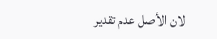لان الأصل عدم تقدير